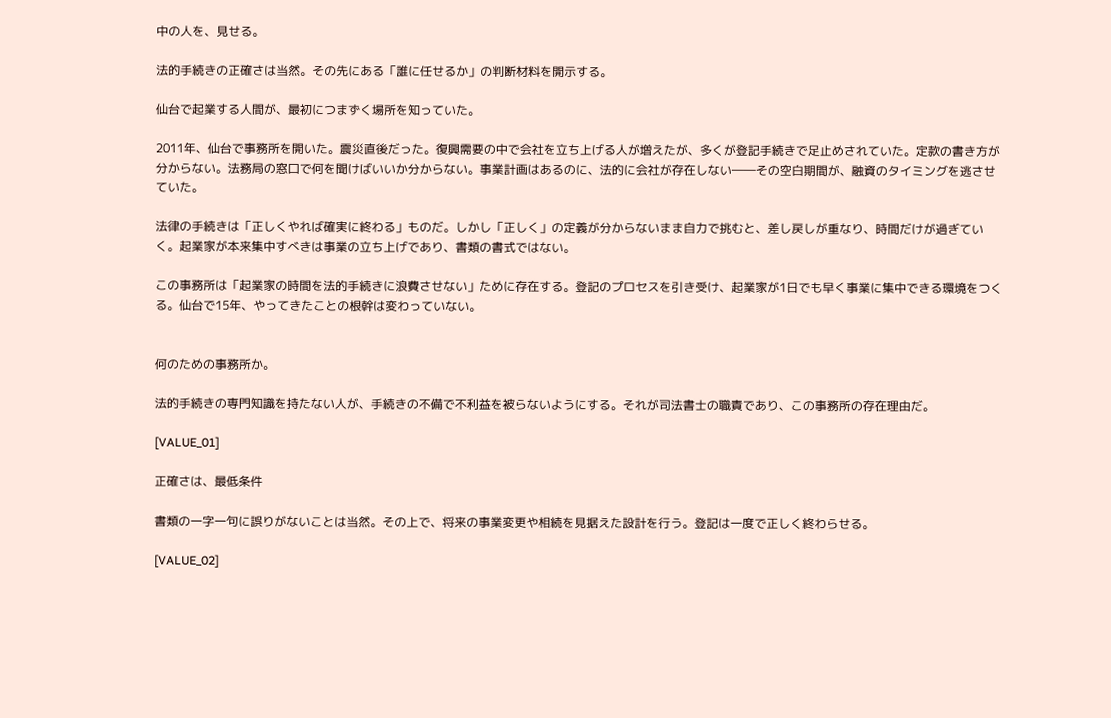中の人を、見せる。

法的手続きの正確さは当然。その先にある「誰に任せるか」の判断材料を開示する。

仙台で起業する人間が、最初につまずく場所を知っていた。

2011年、仙台で事務所を開いた。震災直後だった。復興需要の中で会社を立ち上げる人が増えたが、多くが登記手続きで足止めされていた。定款の書き方が分からない。法務局の窓口で何を聞けばいいか分からない。事業計画はあるのに、法的に会社が存在しない――その空白期間が、融資のタイミングを逃させていた。

法律の手続きは「正しくやれば確実に終わる」ものだ。しかし「正しく」の定義が分からないまま自力で挑むと、差し戻しが重なり、時間だけが過ぎていく。起業家が本来集中すべきは事業の立ち上げであり、書類の書式ではない。

この事務所は「起業家の時間を法的手続きに浪費させない」ために存在する。登記のプロセスを引き受け、起業家が1日でも早く事業に集中できる環境をつくる。仙台で15年、やってきたことの根幹は変わっていない。


何のための事務所か。

法的手続きの専門知識を持たない人が、手続きの不備で不利益を被らないようにする。それが司法書士の職責であり、この事務所の存在理由だ。

[VALUE_01]

正確さは、最低条件

書類の一字一句に誤りがないことは当然。その上で、将来の事業変更や相続を見据えた設計を行う。登記は一度で正しく終わらせる。

[VALUE_02]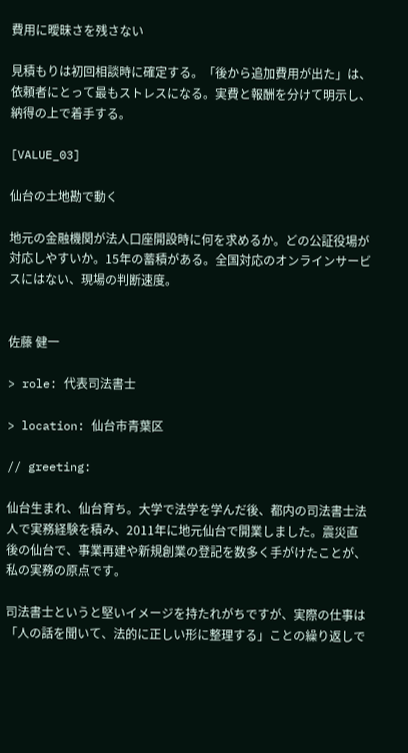費用に曖昧さを残さない

見積もりは初回相談時に確定する。「後から追加費用が出た」は、依頼者にとって最もストレスになる。実費と報酬を分けて明示し、納得の上で着手する。

[VALUE_03]

仙台の土地勘で動く

地元の金融機関が法人口座開設時に何を求めるか。どの公証役場が対応しやすいか。15年の蓄積がある。全国対応のオンラインサービスにはない、現場の判断速度。


佐藤 健一

> role: 代表司法書士

> location: 仙台市青葉区

// greeting:

仙台生まれ、仙台育ち。大学で法学を学んだ後、都内の司法書士法人で実務経験を積み、2011年に地元仙台で開業しました。震災直後の仙台で、事業再建や新規創業の登記を数多く手がけたことが、私の実務の原点です。

司法書士というと堅いイメージを持たれがちですが、実際の仕事は「人の話を聞いて、法的に正しい形に整理する」ことの繰り返しで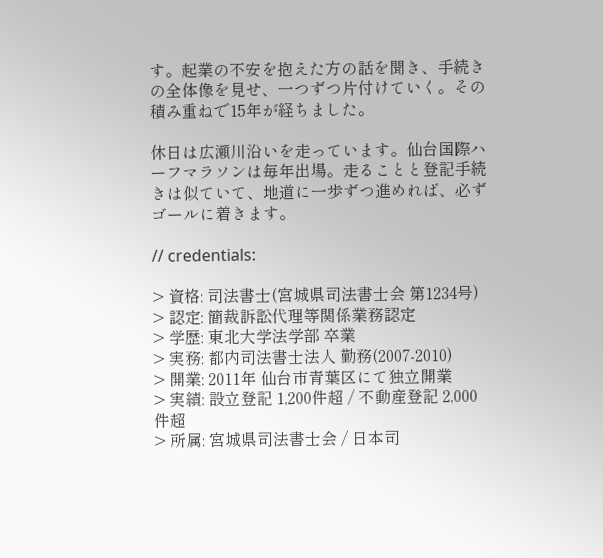す。起業の不安を抱えた方の話を聞き、手続きの全体像を見せ、一つずつ片付けていく。その積み重ねで15年が経ちました。

休日は広瀬川沿いを走っています。仙台国際ハーフマラソンは毎年出場。走ることと登記手続きは似ていて、地道に一歩ずつ進めれば、必ずゴールに着きます。

// credentials:

> 資格: 司法書士(宮城県司法書士会 第1234号)
> 認定: 簡裁訴訟代理等関係業務認定
> 学歴: 東北大学法学部 卒業
> 実務: 都内司法書士法人 勤務(2007-2010)
> 開業: 2011年 仙台市青葉区にて独立開業
> 実績: 設立登記 1,200件超 / 不動産登記 2,000件超
> 所属: 宮城県司法書士会 / 日本司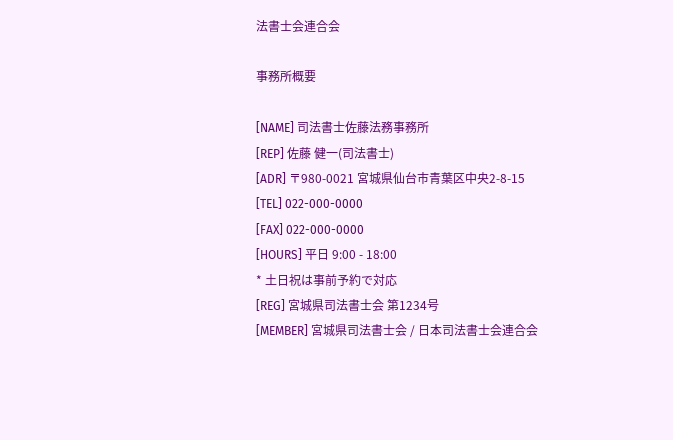法書士会連合会

事務所概要

[NAME] 司法書士佐藤法務事務所
[REP] 佐藤 健一(司法書士)
[ADR] 〒980-0021 宮城県仙台市青葉区中央2-8-15
[TEL] 022-000-0000
[FAX] 022-000-0000
[HOURS] 平日 9:00 - 18:00
* 土日祝は事前予約で対応
[REG] 宮城県司法書士会 第1234号
[MEMBER] 宮城県司法書士会 / 日本司法書士会連合会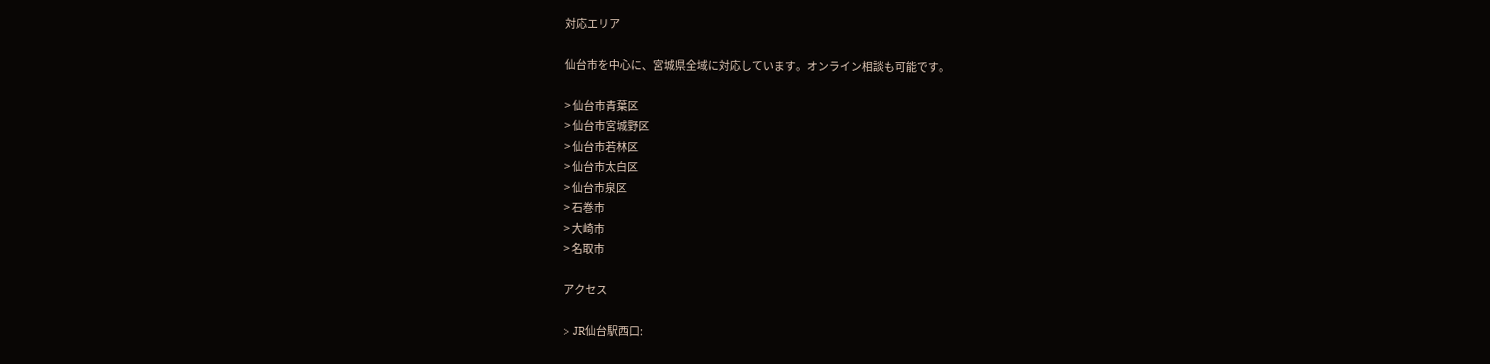対応エリア

仙台市を中心に、宮城県全域に対応しています。オンライン相談も可能です。

> 仙台市青葉区
> 仙台市宮城野区
> 仙台市若林区
> 仙台市太白区
> 仙台市泉区
> 石巻市
> 大崎市
> 名取市

アクセス

> JR仙台駅西口: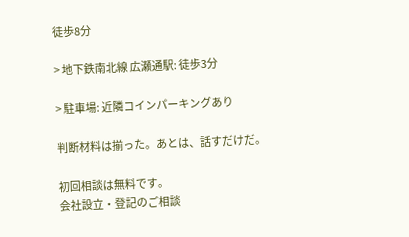徒歩8分

> 地下鉄南北線 広瀬通駅: 徒歩3分

> 駐車場: 近隣コインパーキングあり

判断材料は揃った。あとは、話すだけだ。

初回相談は無料です。
会社設立・登記のご相談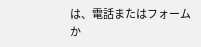は、電話またはフォームか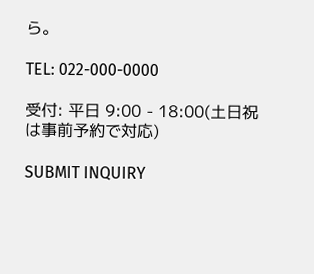ら。

TEL: 022-000-0000

受付: 平日 9:00 - 18:00(土日祝は事前予約で対応)

SUBMIT INQUIRY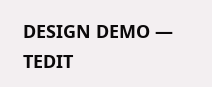DESIGN DEMO — TEDIT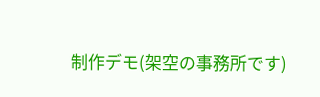制作デモ(架空の事務所です)